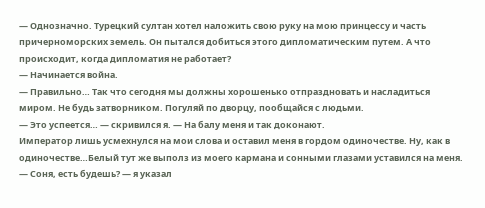— Однозначно. Турецкий султан хотел наложить свою руку на мою принцессу и часть причерноморских земель. Он пытался добиться этого дипломатическим путем. А что происходит, когда дипломатия не работает?
— Начинается война.
— Правильно… Так что сегодня мы должны хорошенько отпраздновать и насладиться миром. Не будь затворником. Погуляй по дворцу, пообщайся с людьми.
— Это успеется… — скривился я. — На балу меня и так доконают.
Император лишь усмехнулся на мои слова и оставил меня в гордом одиночестве. Ну, как в одиночестве…Белый тут же выполз из моего кармана и сонными глазами уставился на меня.
— Соня, есть будешь? — я указал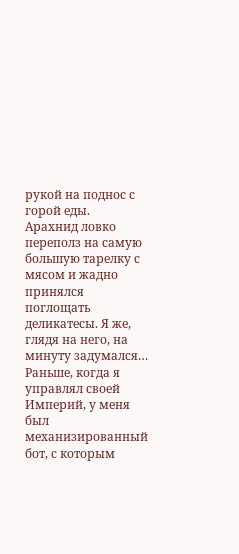рукой на поднос с горой еды.
Арахнид ловко переполз на самую большую тарелку с мясом и жадно принялся поглощать деликатесы. Я же, глядя на него, на минуту задумался…
Раньше, когда я управлял своей Империй, у меня был механизированный бот, с которым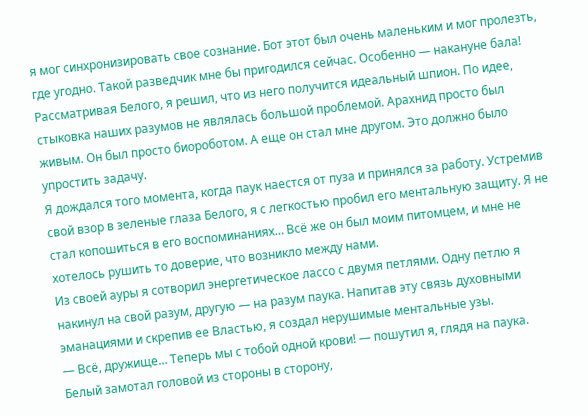я мог синхронизировать свое сознание. Бот этот был очень маленьким и мог пролезть, где угодно. Такой разведчик мне бы пригодился сейчас. Особенно — накануне бала!
Рассматривая Белого, я решил, что из него получится идеальный шпион. По идее, стыковка наших разумов не являлась большой проблемой. Арахнид просто был живым. Он был просто биороботом. А еще он стал мне другом. Это должно было упростить задачу.
Я дождался того момента, когда паук наестся от пуза и принялся за работу. Устремив свой взор в зеленые глаза Белого, я с легкостью пробил его ментальную защиту. Я не стал копошиться в его воспоминаниях… Всё же он был моим питомцем, и мне не хотелось рушить то доверие, что возникло между нами.
Из своей ауры я сотворил энергетическое лассо с двумя петлями. Одну петлю я накинул на свой разум, другую — на разум паука. Напитав эту связь духовными эманациями и скрепив ее Властью, я создал нерушимые ментальные узы.
— Всё, дружище… Теперь мы с тобой одной крови! — пошутил я, глядя на паука.
Белый замотал головой из стороны в сторону,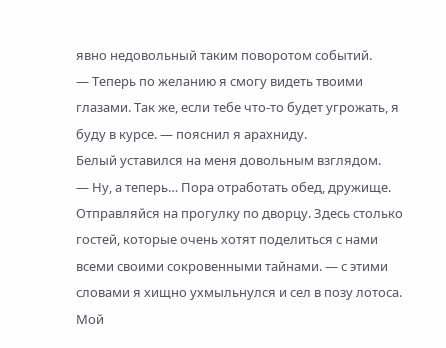явно недовольный таким поворотом событий.
— Теперь по желанию я смогу видеть твоими глазами. Так же, если тебе что-то будет угрожать, я буду в курсе. — пояснил я арахниду.
Белый уставился на меня довольным взглядом.
— Ну, а теперь… Пора отработать обед, дружище. Отправляйся на прогулку по дворцу. Здесь столько гостей, которые очень хотят поделиться с нами всеми своими сокровенными тайнами. — с этими словами я хищно ухмыльнулся и сел в позу лотоса.
Мой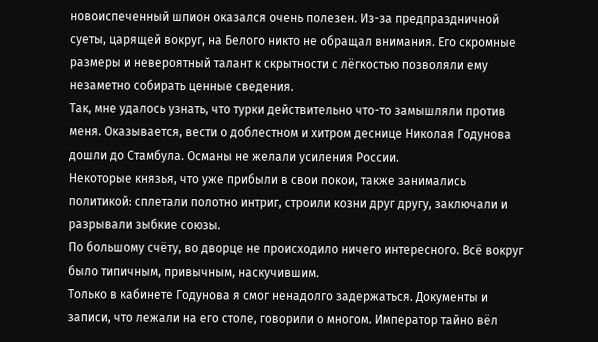новоиспеченный шпион оказался очень полезен. Из-за предпраздничной суеты, царящей вокруг, на Белого никто не обращал внимания. Его скромные размеры и невероятный талант к скрытности с лёгкостью позволяли ему незаметно собирать ценные сведения.
Так, мне удалось узнать, что турки действительно что-то замышляли против меня. Оказывается, вести о доблестном и хитром деснице Николая Годунова дошли до Стамбула. Османы не желали усиления России.
Некоторые князья, что уже прибыли в свои покои, также занимались политикой: сплетали полотно интриг, строили козни друг другу, заключали и разрывали зыбкие союзы.
По большому счёту, во дворце не происходило ничего интересного. Всё вокруг было типичным, привычным, наскучившим.
Только в кабинете Годунова я смог ненадолго задержаться. Документы и записи, что лежали на его столе, говорили о многом. Император тайно вёл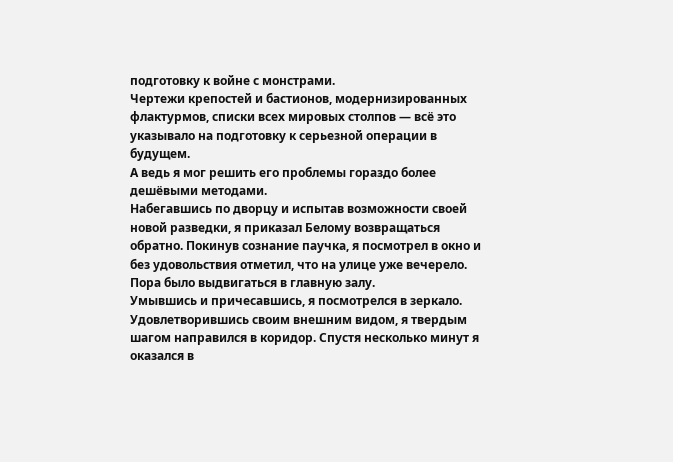подготовку к войне с монстрами.
Чертежи крепостей и бастионов, модернизированных флактурмов, списки всех мировых столпов — всё это указывало на подготовку к серьезной операции в будущем.
А ведь я мог решить его проблемы гораздо более дешёвыми методами.
Набегавшись по дворцу и испытав возможности своей новой разведки, я приказал Белому возвращаться обратно. Покинув сознание паучка, я посмотрел в окно и без удовольствия отметил, что на улице уже вечерело. Пора было выдвигаться в главную залу.
Умывшись и причесавшись, я посмотрелся в зеркало. Удовлетворившись своим внешним видом, я твердым шагом направился в коридор. Спустя несколько минут я оказался в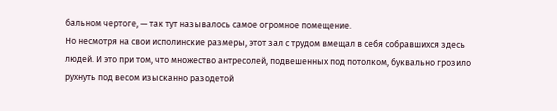бальном чертоге, — так тут называлось самое огромное помещение.
Но несмотря на свои исполинские размеры, этот зал с трудом вмещал в себя собравшихся здесь людей. И это при том, что множество антресолей, подвешенных под потолком, буквально грозило рухнуть под весом изысканно разодетой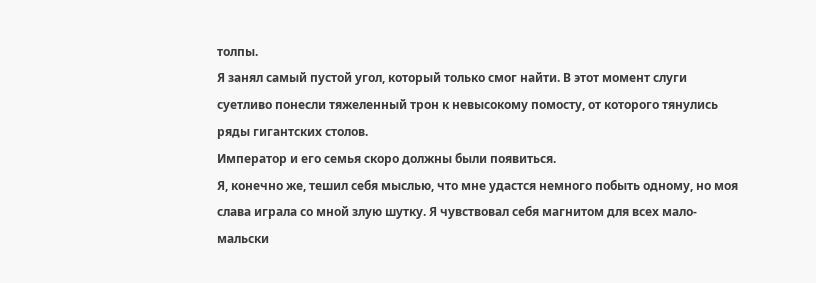толпы.
Я занял самый пустой угол, который только смог найти. В этот момент слуги суетливо понесли тяжеленный трон к невысокому помосту, от которого тянулись ряды гигантских столов.
Император и его семья скоро должны были появиться.
Я, конечно же, тешил себя мыслью, что мне удастся немного побыть одному, но моя слава играла со мной злую шутку. Я чувствовал себя магнитом для всех мало-мальски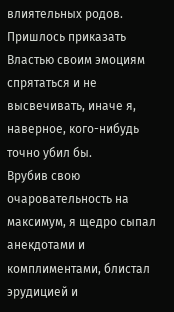влиятельных родов.
Пришлось приказать Властью своим эмоциям спрятаться и не высвечивать, иначе я, наверное, кого-нибудь точно убил бы.
Врубив свою очаровательность на максимум, я щедро сыпал анекдотами и комплиментами, блистал эрудицией и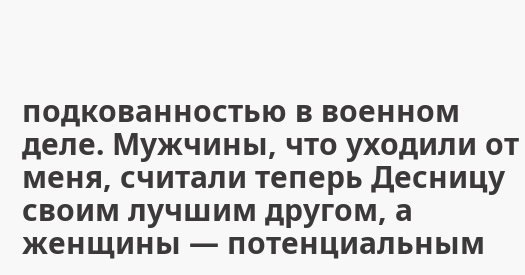подкованностью в военном деле. Мужчины, что уходили от меня, считали теперь Десницу своим лучшим другом, а женщины — потенциальным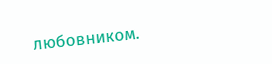любовником.